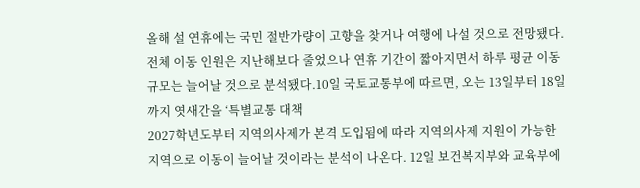올해 설 연휴에는 국민 절반가량이 고향을 찾거나 여행에 나설 것으로 전망됐다.전체 이동 인원은 지난해보다 줄었으나 연휴 기간이 짧아지면서 하루 평균 이동 규모는 늘어날 것으로 분석됐다.10일 국토교통부에 따르면, 오는 13일부터 18일까지 엿새간을 ‘특별교통 대책
2027학년도부터 지역의사제가 본격 도입됨에 따라 지역의사제 지원이 가능한 지역으로 이동이 늘어날 것이라는 분석이 나온다. 12일 보건복지부와 교육부에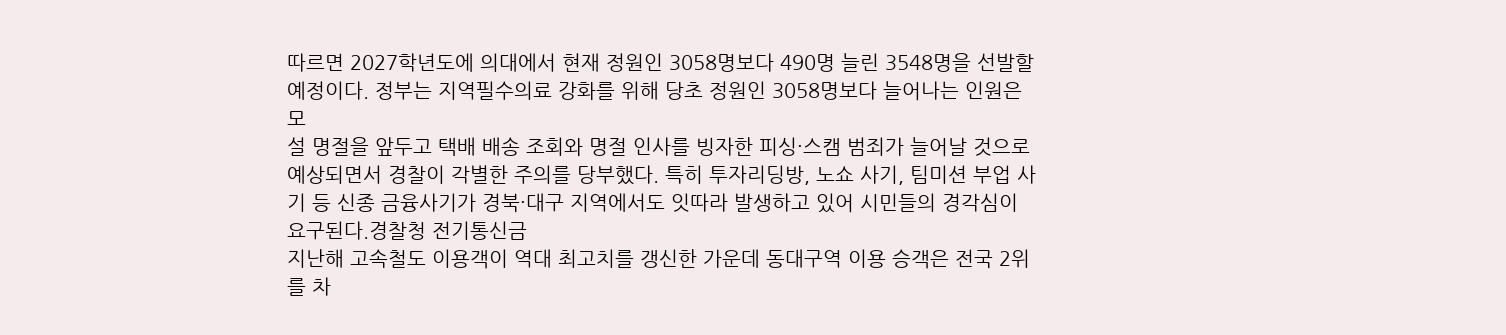따르면 2027학년도에 의대에서 현재 정원인 3058명보다 490명 늘린 3548명을 선발할 예정이다. 정부는 지역필수의료 강화를 위해 당초 정원인 3058명보다 늘어나는 인원은 모
설 명절을 앞두고 택배 배송 조회와 명절 인사를 빙자한 피싱·스캠 범죄가 늘어날 것으로 예상되면서 경찰이 각별한 주의를 당부했다. 특히 투자리딩방, 노쇼 사기, 팀미션 부업 사기 등 신종 금융사기가 경북·대구 지역에서도 잇따라 발생하고 있어 시민들의 경각심이 요구된다.경찰청 전기통신금
지난해 고속철도 이용객이 역대 최고치를 갱신한 가운데 동대구역 이용 승객은 전국 2위를 차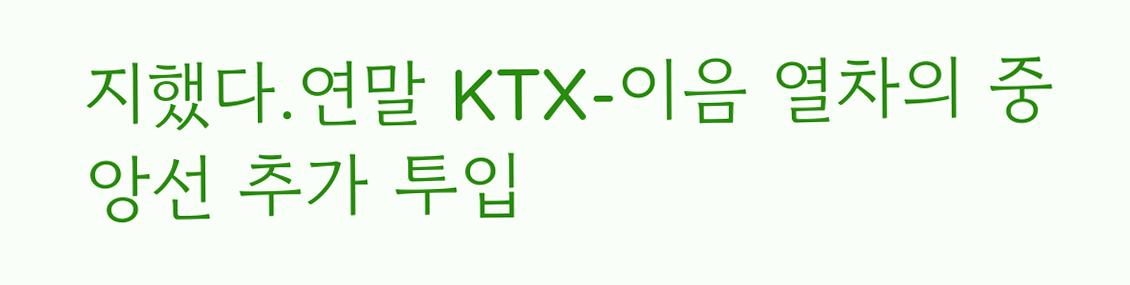지했다.연말 KTX-이음 열차의 중앙선 추가 투입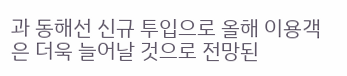과 동해선 신규 투입으로 올해 이용객은 더욱 늘어날 것으로 전망된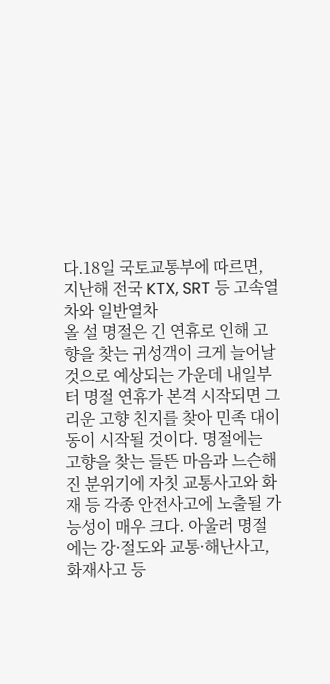다.18일 국토교통부에 따르면, 지난해 전국 KTX, SRT 등 고속열차와 일반열차
올 설 명절은 긴 연휴로 인해 고향을 찾는 귀성객이 크게 늘어날 것으로 예상되는 가운데 내일부터 명절 연휴가 본격 시작되면 그리운 고향 친지를 찾아 민족 대이동이 시작될 것이다. 명절에는 고향을 찾는 들뜬 마음과 느슨해진 분위기에 자칫 교통사고와 화재 등 각종 안전사고에 노출될 가능성이 매우 크다. 아울러 명절에는 강·절도와 교통·해난사고, 화재사고 등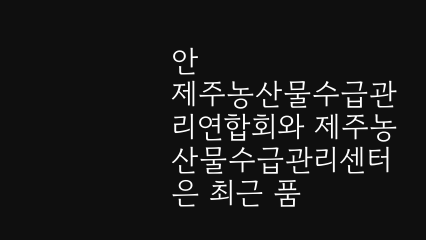안
제주농산물수급관리연합회와 제주농산물수급관리센터은 최근 품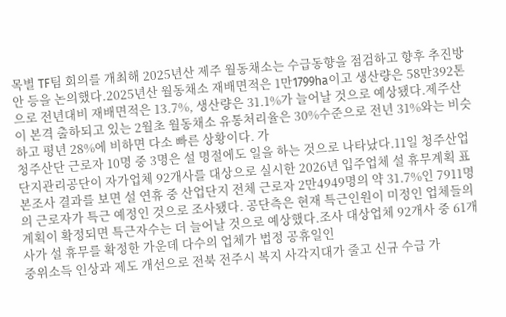목별 TF팀 회의를 개최해 2025년산 제주 월동채소는 수급동향을 점검하고 향후 추진방안 등을 논의했다.2025년산 월동채소 재배면적은 1만1799ha이고 생산량은 58만392톤으로 전년대비 재배면적은 13.7%, 생산량은 31.1%가 늘어날 것으로 예상됐다.제주산이 본격 출하되고 있는 2월초 월동채소 유통처리율은 30%수준으로 전년 31%와는 비슷하고 평년 28%에 비하면 다소 빠른 상황이다. 가
청주산단 근로자 10명 중 3명은 설 명절에도 일을 하는 것으로 나타났다.11일 청주산업단지관리공단이 자가업체 92개사를 대상으로 실시한 2026년 입주업체 설 휴무계획 표본조사 결과를 보면 설 연휴 중 산업단지 전체 근로자 2만4949명의 약 31.7%인 7911명의 근로자가 특근 예정인 것으로 조사됐다. 공단측은 현재 특근인원이 미정인 업체들의 계획이 확정되면 특근자수는 더 늘어날 것으로 예상했다.조사 대상업체 92개사 중 61개사가 설 휴무를 확정한 가운데 다수의 업체가 법정 공휴일인
중위소득 인상과 제도 개선으로 전북 전주시 복지 사각지대가 줄고 신규 수급 가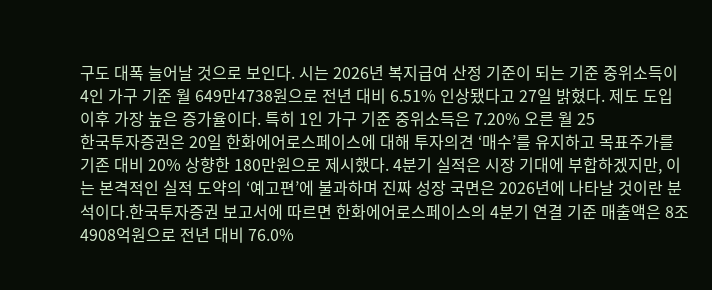구도 대폭 늘어날 것으로 보인다. 시는 2026년 복지급여 산정 기준이 되는 기준 중위소득이 4인 가구 기준 월 649만4738원으로 전년 대비 6.51% 인상됐다고 27일 밝혔다. 제도 도입 이후 가장 높은 증가율이다. 특히 1인 가구 기준 중위소득은 7.20% 오른 월 25
한국투자증권은 20일 한화에어로스페이스에 대해 투자의견 ‘매수’를 유지하고 목표주가를 기존 대비 20% 상향한 180만원으로 제시했다. 4분기 실적은 시장 기대에 부합하겠지만, 이는 본격적인 실적 도약의 ‘예고편’에 불과하며 진짜 성장 국면은 2026년에 나타날 것이란 분석이다.한국투자증권 보고서에 따르면 한화에어로스페이스의 4분기 연결 기준 매출액은 8조4908억원으로 전년 대비 76.0%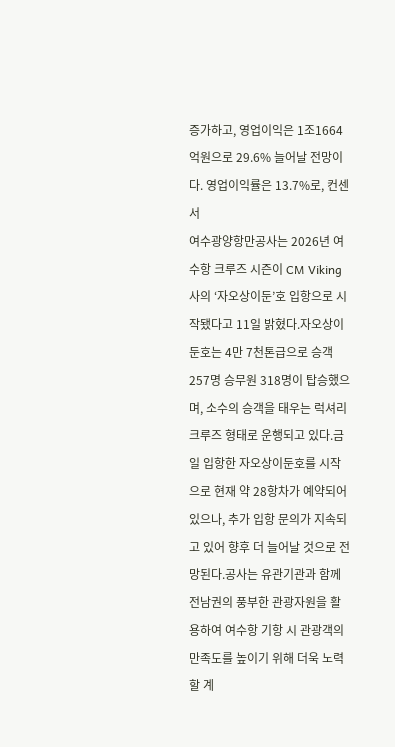증가하고, 영업이익은 1조1664억원으로 29.6% 늘어날 전망이다. 영업이익률은 13.7%로, 컨센서
여수광양항만공사는 2026년 여수항 크루즈 시즌이 CM Viking사의 ‘자오상이둔’호 입항으로 시작됐다고 11일 밝혔다.자오상이둔호는 4만 7천톤급으로 승객 257명 승무원 318명이 탑승했으며, 소수의 승객을 태우는 럭셔리 크루즈 형태로 운행되고 있다.금일 입항한 자오상이둔호를 시작으로 현재 약 28항차가 예약되어 있으나, 추가 입항 문의가 지속되고 있어 향후 더 늘어날 것으로 전망된다.공사는 유관기관과 함께 전남권의 풍부한 관광자원을 활용하여 여수항 기항 시 관광객의 만족도를 높이기 위해 더욱 노력할 계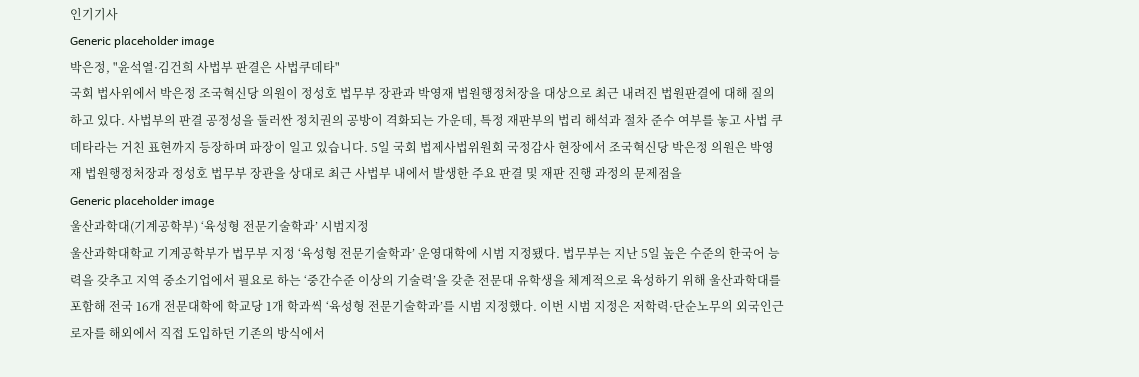인기기사
Generic placeholder image
박은정, "윤석열·김건희 사법부 판결은 사법쿠데타"
국회 법사위에서 박은정 조국혁신당 의원이 정성호 법무부 장관과 박영재 법원행정처장을 대상으로 최근 내려진 법원판결에 대해 질의하고 있다. 사법부의 판결 공정성을 둘러싼 정치권의 공방이 격화되는 가운데, 특정 재판부의 법리 해석과 절차 준수 여부를 놓고 사법 쿠데타라는 거친 표현까지 등장하며 파장이 일고 있습니다. 5일 국회 법제사법위원회 국정감사 현장에서 조국혁신당 박은정 의원은 박영재 법원행정처장과 정성호 법무부 장관을 상대로 최근 사법부 내에서 발생한 주요 판결 및 재판 진행 과정의 문제점을
Generic placeholder image
울산과학대(기계공학부) ‘육성형 전문기술학과’ 시범지정
울산과학대학교 기계공학부가 법무부 지정 ‘육성형 전문기술학과’ 운영대학에 시범 지정됐다. 법무부는 지난 5일 높은 수준의 한국어 능력을 갖추고 지역 중소기업에서 필요로 하는 ‘중간수준 이상의 기술력’을 갖춘 전문대 유학생을 체계적으로 육성하기 위해 울산과학대를 포함해 전국 16개 전문대학에 학교당 1개 학과씩 ‘육성형 전문기술학과’를 시범 지정했다. 이번 시범 지정은 저학력·단순노무의 외국인근로자를 해외에서 직접 도입하던 기존의 방식에서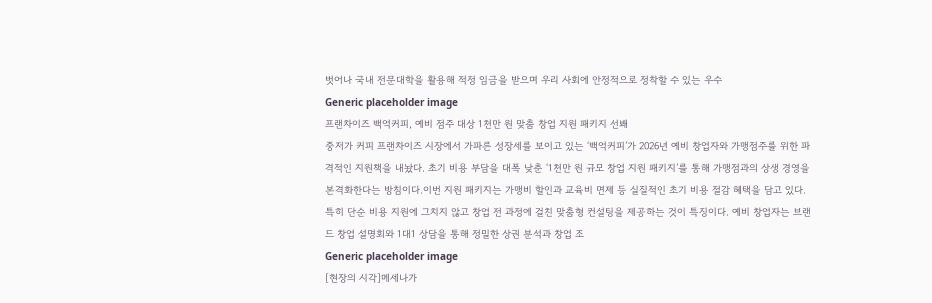벗어나 국내 전문대학을 활용해 적정 임금을 받으며 우리 사회에 안정적으로 정착할 수 있는 우수
Generic placeholder image
프랜차이즈 백억커피, 예비 점주 대상 1천만 원 맞춤 창업 지원 패키지 선봬
중저가 커피 프랜차이즈 시장에서 가파른 성장세를 보이고 있는 ‘백억커피’가 2026년 예비 창업자와 가맹점주를 위한 파격적인 지원책을 내놨다. 초기 비용 부담을 대폭 낮춘 ‘1천만 원 규모 창업 지원 패키지’를 통해 가맹점과의 상생 경영을 본격화한다는 방침이다.이번 지원 패키지는 가맹비 할인과 교육비 면제 등 실질적인 초기 비용 절감 혜택을 담고 있다. 특히 단순 비용 지원에 그치지 않고 창업 전 과정에 걸친 맞춤형 컨설팅을 제공하는 것이 특징이다. 예비 창업자는 브랜드 창업 설명회와 1대1 상담을 통해 정밀한 상권 분석과 창업 조
Generic placeholder image
[현장의 시각]메세나가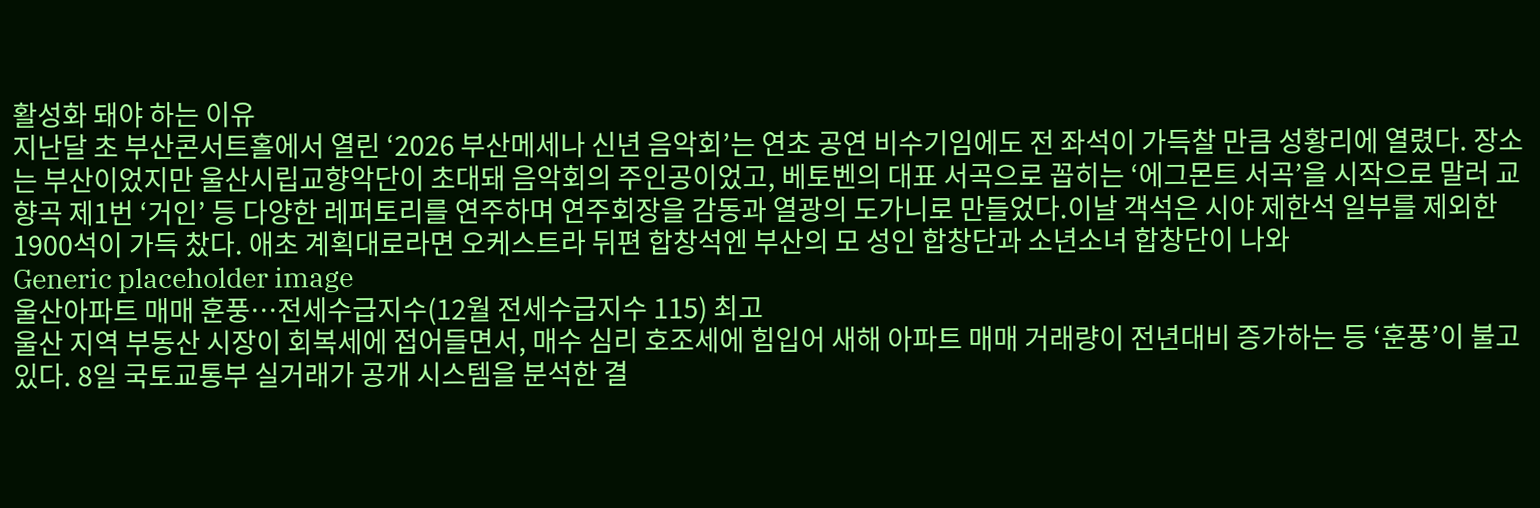활성화 돼야 하는 이유
지난달 초 부산콘서트홀에서 열린 ‘2026 부산메세나 신년 음악회’는 연초 공연 비수기임에도 전 좌석이 가득찰 만큼 성황리에 열렸다. 장소는 부산이었지만 울산시립교향악단이 초대돼 음악회의 주인공이었고, 베토벤의 대표 서곡으로 꼽히는 ‘에그몬트 서곡’을 시작으로 말러 교향곡 제1번 ‘거인’ 등 다양한 레퍼토리를 연주하며 연주회장을 감동과 열광의 도가니로 만들었다.이날 객석은 시야 제한석 일부를 제외한 1900석이 가득 찼다. 애초 계획대로라면 오케스트라 뒤편 합창석엔 부산의 모 성인 합창단과 소년소녀 합창단이 나와
Generic placeholder image
울산아파트 매매 훈풍…전세수급지수(12월 전세수급지수 115) 최고
울산 지역 부동산 시장이 회복세에 접어들면서, 매수 심리 호조세에 힘입어 새해 아파트 매매 거래량이 전년대비 증가하는 등 ‘훈풍’이 불고 있다. 8일 국토교통부 실거래가 공개 시스템을 분석한 결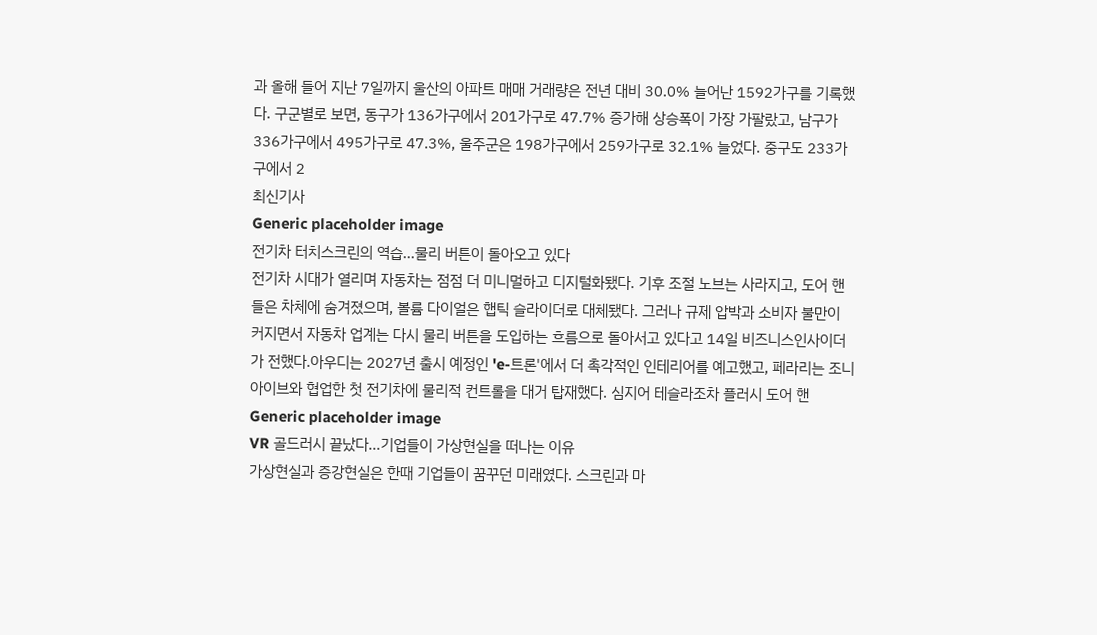과 올해 들어 지난 7일까지 울산의 아파트 매매 거래량은 전년 대비 30.0% 늘어난 1592가구를 기록했다. 구군별로 보면, 동구가 136가구에서 201가구로 47.7% 증가해 상승폭이 가장 가팔랐고, 남구가 336가구에서 495가구로 47.3%, 울주군은 198가구에서 259가구로 32.1% 늘었다. 중구도 233가구에서 2
최신기사
Generic placeholder image
전기차 터치스크린의 역습…물리 버튼이 돌아오고 있다
전기차 시대가 열리며 자동차는 점점 더 미니멀하고 디지털화됐다. 기후 조절 노브는 사라지고, 도어 핸들은 차체에 숨겨졌으며, 볼륨 다이얼은 햅틱 슬라이더로 대체됐다. 그러나 규제 압박과 소비자 불만이 커지면서 자동차 업계는 다시 물리 버튼을 도입하는 흐름으로 돌아서고 있다고 14일 비즈니스인사이더가 전했다.아우디는 2027년 출시 예정인 'e-트론'에서 더 촉각적인 인테리어를 예고했고, 페라리는 조니 아이브와 협업한 첫 전기차에 물리적 컨트롤을 대거 탑재했다. 심지어 테슬라조차 플러시 도어 핸
Generic placeholder image
VR 골드러시 끝났다…기업들이 가상현실을 떠나는 이유
가상현실과 증강현실은 한때 기업들이 꿈꾸던 미래였다. 스크린과 마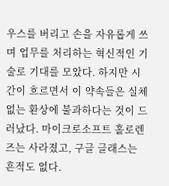우스를 버리고 손을 자유롭게 쓰며 업무를 처리하는 혁신적인 기술로 기대를 모았다. 하지만 시간이 흐르면서 이 약속들은 실체 없는 환상에 불과하다는 것이 드러났다. 마이크로소프트 홀로렌즈는 사라졌고, 구글 글래스는 흔적도 없다.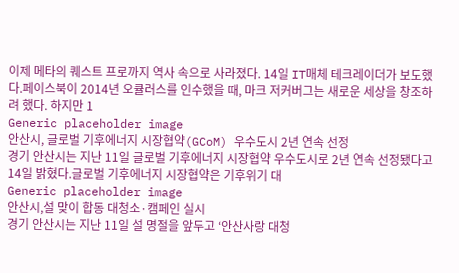이제 메타의 퀘스트 프로까지 역사 속으로 사라졌다. 14일 IT매체 테크레이더가 보도했다.페이스북이 2014년 오큘러스를 인수했을 때, 마크 저커버그는 새로운 세상을 창조하려 했다. 하지만 1
Generic placeholder image
안산시, 글로벌 기후에너지 시장협약(GCoM) 우수도시 2년 연속 선정
경기 안산시는 지난 11일 글로벌 기후에너지 시장협약 우수도시로 2년 연속 선정됐다고 14일 밝혔다.글로벌 기후에너지 시장협약은 기후위기 대
Generic placeholder image
안산시,설 맞이 합동 대청소·캠페인 실시
경기 안산시는 지난 11일 설 명절을 앞두고 ‘안산사랑 대청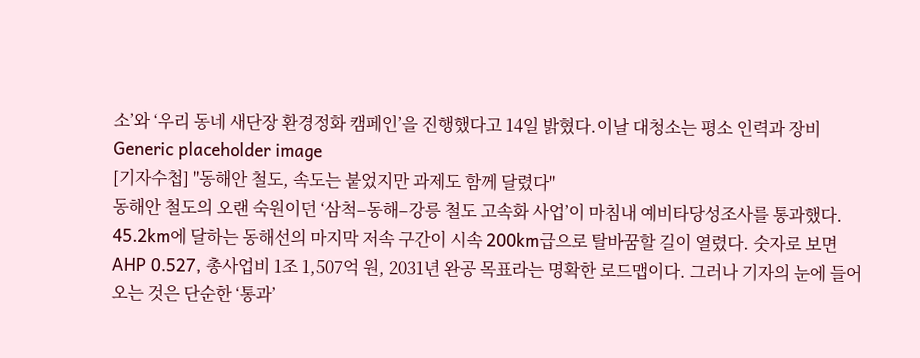소’와 ‘우리 동네 새단장 환경정화 캠페인’을 진행했다고 14일 밝혔다.이날 대청소는 평소 인력과 장비
Generic placeholder image
[기자수첩] "동해안 철도, 속도는 붙었지만 과제도 함께 달렸다"
동해안 철도의 오랜 숙원이던 ‘삼척–동해–강릉 철도 고속화 사업’이 마침내 예비타당성조사를 통과했다. 45.2km에 달하는 동해선의 마지막 저속 구간이 시속 200km급으로 탈바꿈할 길이 열렸다. 숫자로 보면 AHP 0.527, 총사업비 1조 1,507억 원, 2031년 완공 목표라는 명확한 로드맵이다. 그러나 기자의 눈에 들어오는 것은 단순한 ‘통과’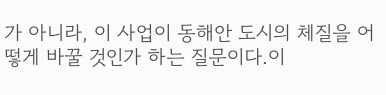가 아니라, 이 사업이 동해안 도시의 체질을 어떻게 바꿀 것인가 하는 질문이다.이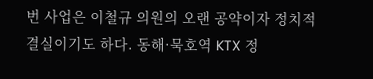번 사업은 이철규 의원의 오랜 공약이자 정치적 결실이기도 하다. 동해·묵호역 KTX 정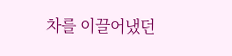차를 이끌어냈던